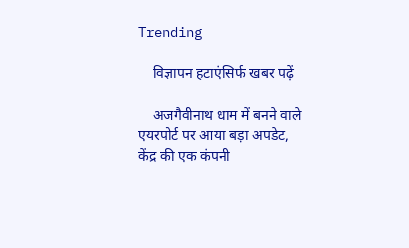Trending

    विज्ञापन हटाएंसिर्फ खबर पढ़ें

    अजगैवीनाथ धाम में बनने वाले एयरपोर्ट पर आया बड़ा अपडेट, केंद्र की एक कंपनी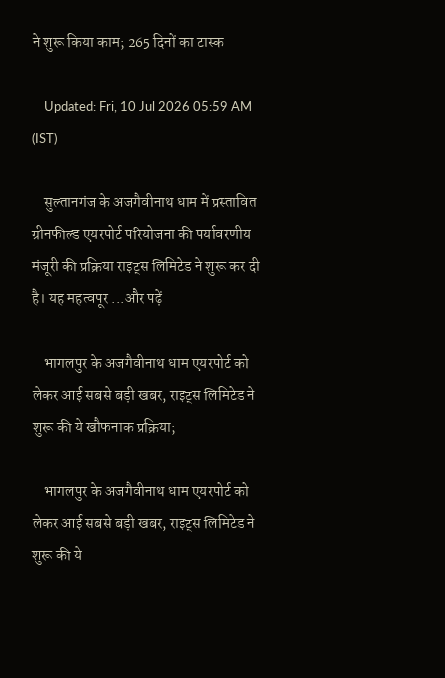ने शुरू किया काम; 265 दिनों का टास्क

    Updated: Fri, 10 Jul 2026 05:59 AM (IST)

    सुल्तानगंज के अजगैवीनाथ धाम में प्रस्तावित ग्रीनफील्ड एयरपोर्ट परियोजना की पर्यावरणीय मंजूरी की प्रक्रिया राइट्स लिमिटेड ने शुरू कर दी है। यह महत्वपूर ...और पढ़ें

    भागलपुर के अजगैवीनाथ धाम एयरपोर्ट को लेकर आई सबसे बड़ी खबर, राइट्स लिमिटेड ने शुरू की ये खौफनाक प्रक्रिया;

    भागलपुर के अजगैवीनाथ धाम एयरपोर्ट को लेकर आई सबसे बड़ी खबर, राइट्स लिमिटेड ने शुरू की ये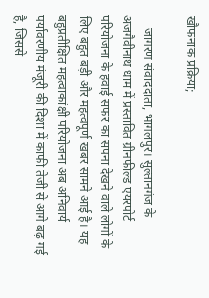खौफनाक प्रक्रिया;

    जागरण संवाददाता, भागलपुर। सुल्तानगंज के अजगैवीनाथ धाम में प्रस्तावित ग्रीनफील्ड एयरपोर्ट परियोजना के हवाई सफर का सपना देखने वाले लोगों के लिए बहुत बड़ी और महत्वपूर्ण खबर सामने आई है। यह बहुप्रतीक्षित महत्वाकांक्षी परियोजना अब अनिवार्य पर्यावरणीय मंजूरी की दिशा में काफी तेजी से आगे बढ़ गई है, जिससे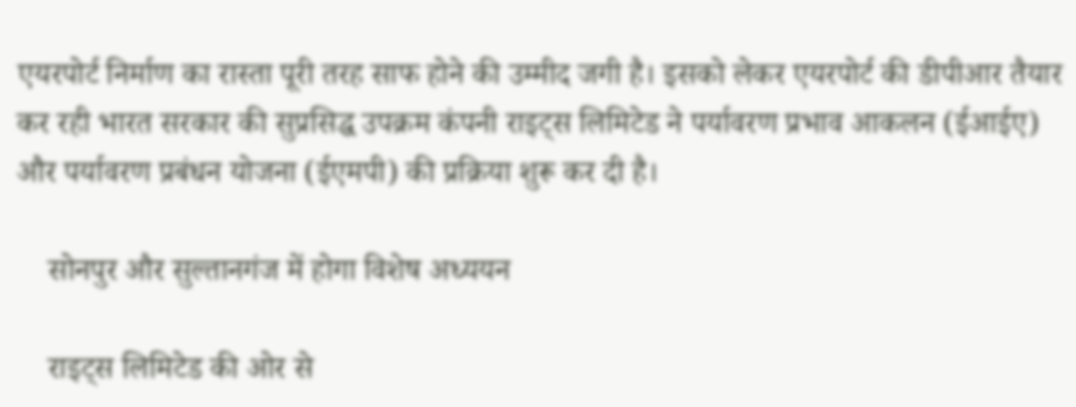एयरपोर्ट निर्माण का रास्ता पूरी तरह साफ होने की उम्मीद जगी है। इसको लेकर एयरपोर्ट की डीपीआर तैयार कर रही भारत सरकार की सुप्रसिद्ध उपक्रम कंपनी राइट्स लिमिटेड ने पर्यावरण प्रभाव आकलन (ईआईए) और पर्यावरण प्रबंधन योजना (ईएमपी) की प्रक्रिया शुरू कर दी है।

    सोनपुर और सुल्तानगंज में होगा विशेष अध्ययन

    राइट्स लिमिटेड की ओर से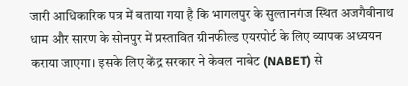जारी आधिकारिक पत्र में बताया गया है कि भागलपुर के सुल्तानगंज स्थित अजगैवीनाथ धाम और सारण के सोनपुर में प्रस्तावित ग्रीनफील्ड एयरपोर्ट के लिए व्यापक अध्ययन कराया जाएगा। इसके लिए केंद्र सरकार ने केवल नाबेट (NABET) से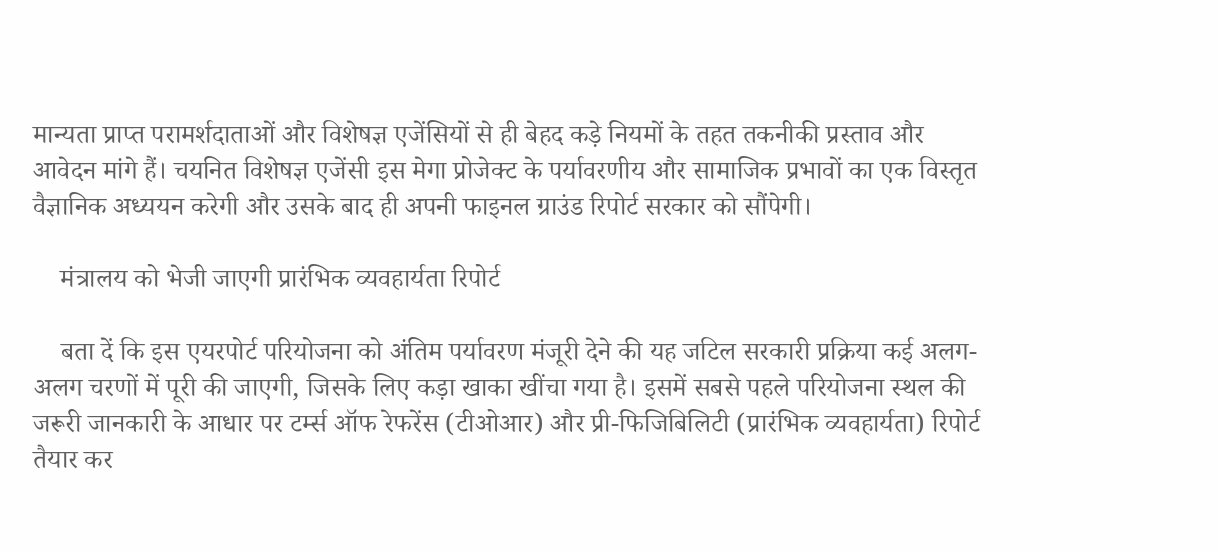मान्यता प्राप्त परामर्शदाताओं और विशेषज्ञ एजेंसियों से ही बेहद कड़े नियमों के तहत तकनीकी प्रस्ताव और आवेदन मांगे हैं। चयनित विशेषज्ञ एजेंसी इस मेगा प्रोजेक्ट के पर्यावरणीय और सामाजिक प्रभावों का एक विस्तृत वैज्ञानिक अध्ययन करेगी और उसके बाद ही अपनी फाइनल ग्राउंड रिपोर्ट सरकार को सौंपेगी।

    मंत्रालय को भेजी जाएगी प्रारंभिक व्यवहार्यता रिपोर्ट

    बता दें कि इस एयरपोर्ट परियोजना को अंतिम पर्यावरण मंजूरी देने की यह जटिल सरकारी प्रक्रिया कई अलग-अलग चरणों में पूरी की जाएगी, जिसके लिए कड़ा खाका खींचा गया है। इसमें सबसे पहले परियोजना स्थल की जरूरी जानकारी के आधार पर टर्म्स ऑफ रेफरेंस (टीओआर) और प्री-फिजिबिलिटी (प्रारंभिक व्यवहार्यता) रिपोर्ट तैयार कर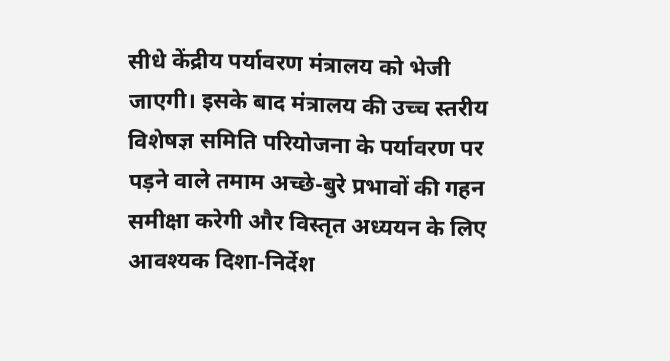सीधे केंद्रीय पर्यावरण मंत्रालय को भेजी जाएगी। इसके बाद मंत्रालय की उच्च स्तरीय विशेषज्ञ समिति परियोजना के पर्यावरण पर पड़ने वाले तमाम अच्छे-बुरे प्रभावों की गहन समीक्षा करेगी और विस्तृत अध्ययन के लिए आवश्यक दिशा-निर्देश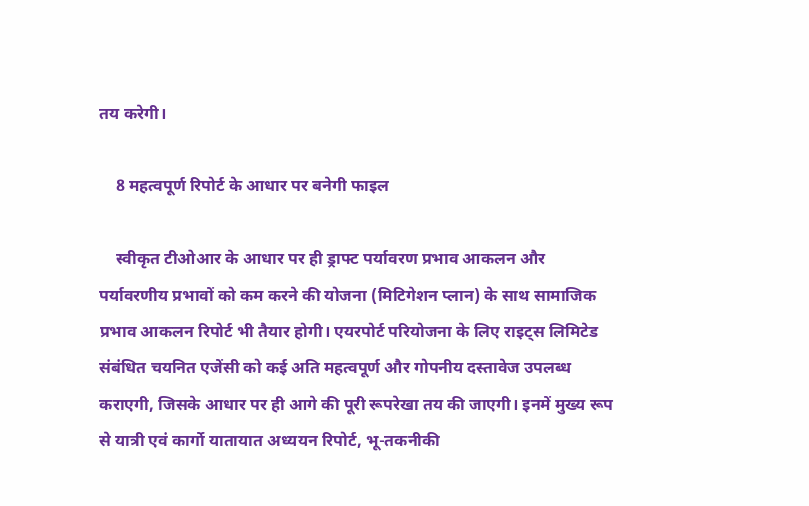तय करेगी।

    8 महत्वपूर्ण रिपोर्ट के आधार पर बनेगी फाइल

    स्वीकृत टीओआर के आधार पर ही ड्राफ्ट पर्यावरण प्रभाव आकलन और पर्यावरणीय प्रभावों को कम करने की योजना (मिटिगेशन प्लान) के साथ सामाजिक प्रभाव आकलन रिपोर्ट भी तैयार होगी। एयरपोर्ट परियोजना के लिए राइट्स लिमिटेड संबंधित चयनित एजेंसी को कई अति महत्वपूर्ण और गोपनीय दस्तावेज उपलब्ध कराएगी, जिसके आधार पर ही आगे की पूरी रूपरेखा तय की जाएगी। इनमें मुख्य रूप से यात्री एवं कार्गो यातायात अध्ययन रिपोर्ट, भू-तकनीकी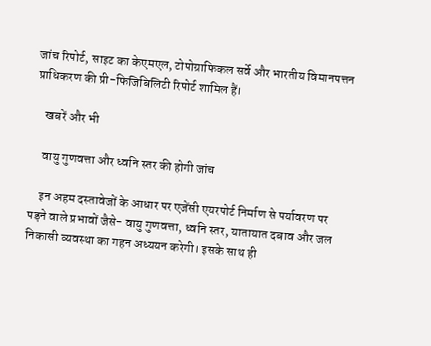जांच रिपोर्ट, साइट का केएमएल, टोपोग्राफिकल सर्वे और भारतीय विमानपत्तन प्राधिकरण की प्री-फिजिबिलिटी रिपोर्ट शामिल हैं।

    खबरें और भी

    वायु गुणवत्ता और ध्वनि स्तर की होगी जांच

    इन अहम दस्तावेजों के आधार पर एजेंसी एयरपोर्ट निर्माण से पर्यावरण पर पड़ने वाले प्रभावों जैसे- वायु गुणवत्ता, ध्वनि स्तर, यातायात दबाव और जल निकासी व्यवस्था का गहन अध्ययन करेगी। इसके साथ ही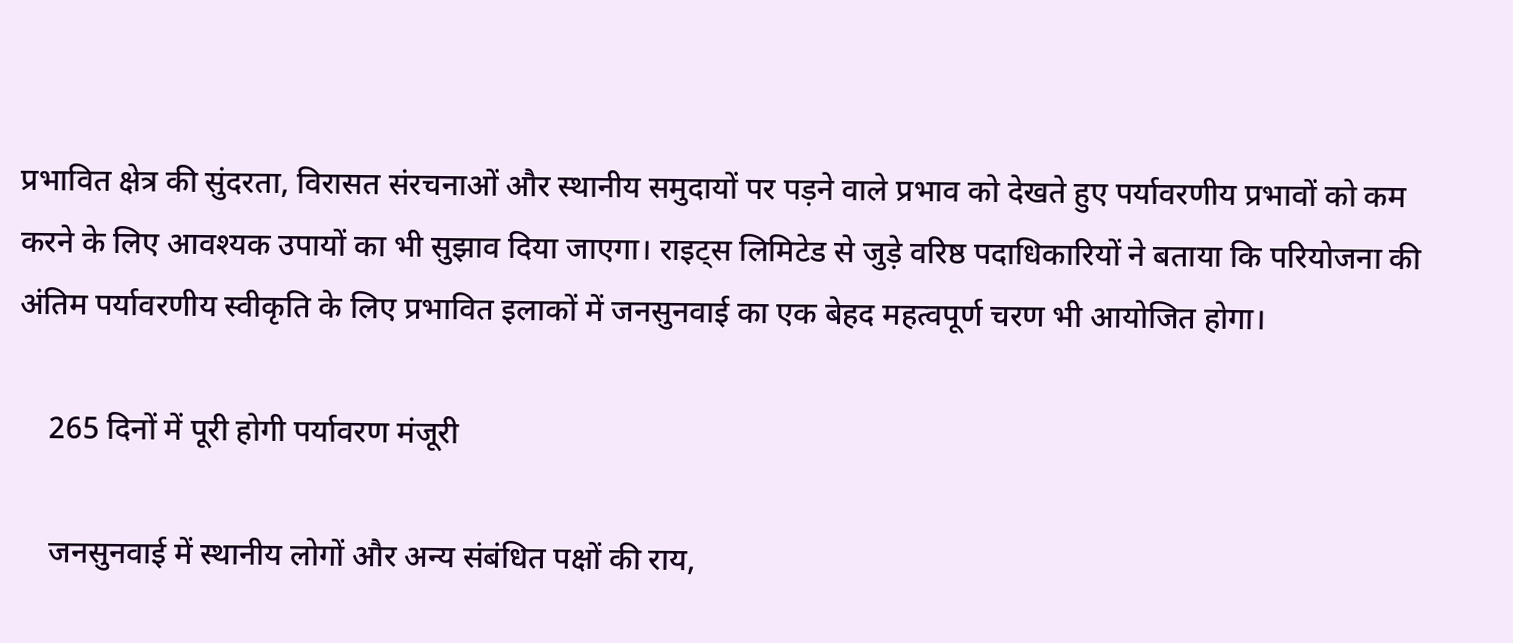प्रभावित क्षेत्र की सुंदरता, विरासत संरचनाओं और स्थानीय समुदायों पर पड़ने वाले प्रभाव को देखते हुए पर्यावरणीय प्रभावों को कम करने के लिए आवश्यक उपायों का भी सुझाव दिया जाएगा। राइट्स लिमिटेड से जुड़े वरिष्ठ पदाधिकारियों ने बताया कि परियोजना की अंतिम पर्यावरणीय स्वीकृति के लिए प्रभावित इलाकों में जनसुनवाई का एक बेहद महत्वपूर्ण चरण भी आयोजित होगा।

    265 दिनों में पूरी होगी पर्यावरण मंजूरी

    जनसुनवाई में स्थानीय लोगों और अन्य संबंधित पक्षों की राय,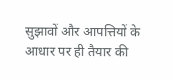सुझावों और आपत्तियों के आधार पर ही तैयार की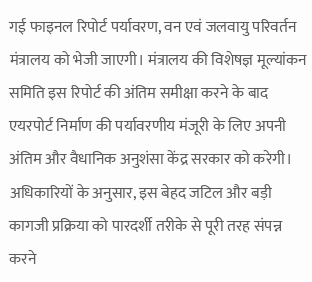गई फाइनल रिपोर्ट पर्यावरण, वन एवं जलवायु परिवर्तन मंत्रालय को भेजी जाएगी। मंत्रालय की विशेषज्ञ मूल्यांकन समिति इस रिपोर्ट की अंतिम समीक्षा करने के बाद एयरपोर्ट निर्माण की पर्यावरणीय मंजूरी के लिए अपनी अंतिम और वैधानिक अनुशंसा केंद्र सरकार को करेगी। अधिकारियों के अनुसार, इस बेहद जटिल और बड़ी कागजी प्रक्रिया को पारदर्शी तरीके से पूरी तरह संपन्न करने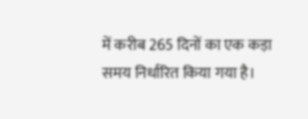में करीब 265 दिनों का एक कड़ा समय निर्धारित किया गया है।